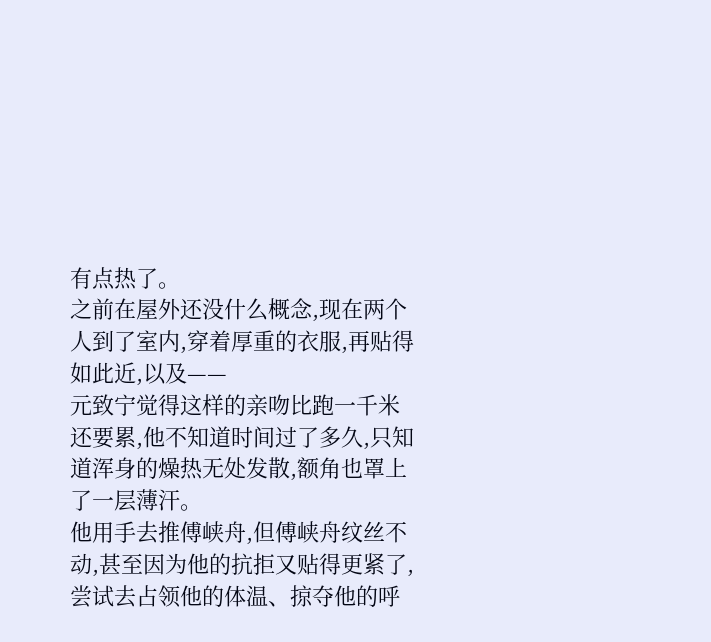有点热了。
之前在屋外还没什么概念,现在两个人到了室内,穿着厚重的衣服,再贴得如此近,以及——
元致宁觉得这样的亲吻比跑一千米还要累,他不知道时间过了多久,只知道浑身的燥热无处发散,额角也罩上了一层薄汗。
他用手去推傅峡舟,但傅峡舟纹丝不动,甚至因为他的抗拒又贴得更紧了,尝试去占领他的体温、掠夺他的呼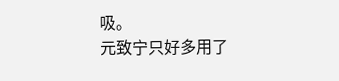吸。
元致宁只好多用了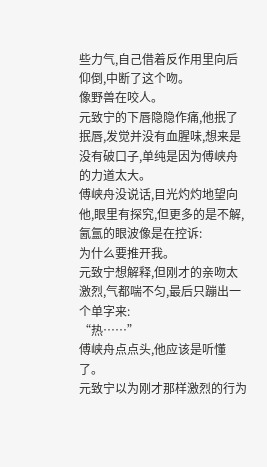些力气,自己借着反作用里向后仰倒,中断了这个吻。
像野兽在咬人。
元致宁的下唇隐隐作痛,他抿了抿唇,发觉并没有血腥味,想来是没有破口子,单纯是因为傅峡舟的力道太大。
傅峡舟没说话,目光灼灼地望向他,眼里有探究,但更多的是不解,氤氲的眼波像是在控诉:
为什么要推开我。
元致宁想解释,但刚才的亲吻太激烈,气都喘不匀,最后只蹦出一个单字来:
“热……”
傅峡舟点点头,他应该是听懂了。
元致宁以为刚才那样激烈的行为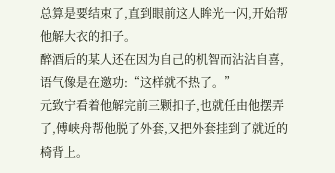总算是要结束了,直到眼前这人眸光一闪,开始帮他解大衣的扣子。
醉酒后的某人还在因为自己的机智而沾沾自喜,语气像是在邀功:“这样就不热了。”
元致宁看着他解完前三颗扣子,也就任由他摆弄了,傅峡舟帮他脱了外套,又把外套挂到了就近的椅背上。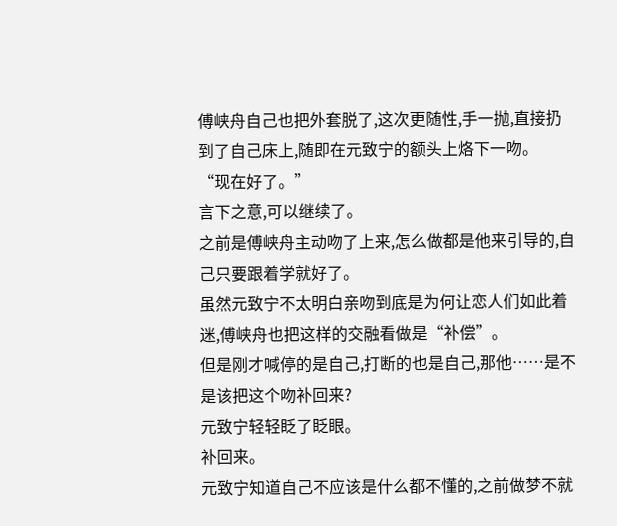傅峡舟自己也把外套脱了,这次更随性,手一抛,直接扔到了自己床上,随即在元致宁的额头上烙下一吻。
“现在好了。”
言下之意,可以继续了。
之前是傅峡舟主动吻了上来,怎么做都是他来引导的,自己只要跟着学就好了。
虽然元致宁不太明白亲吻到底是为何让恋人们如此着迷,傅峡舟也把这样的交融看做是“补偿”。
但是刚才喊停的是自己,打断的也是自己,那他……是不是该把这个吻补回来?
元致宁轻轻眨了眨眼。
补回来。
元致宁知道自己不应该是什么都不懂的,之前做梦不就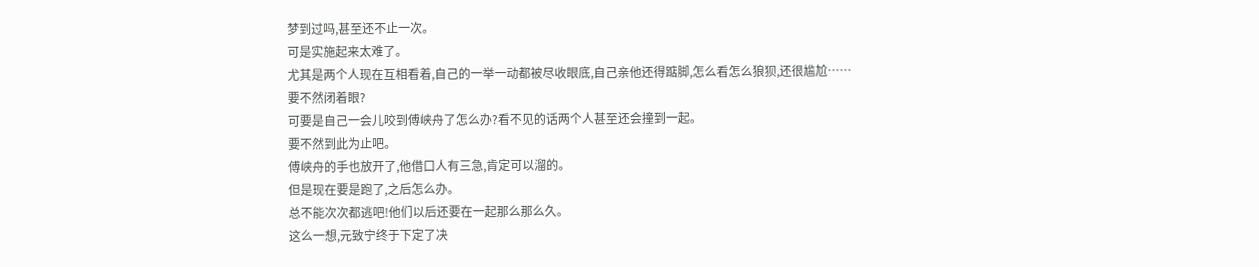梦到过吗,甚至还不止一次。
可是实施起来太难了。
尤其是两个人现在互相看着,自己的一举一动都被尽收眼底,自己亲他还得踮脚,怎么看怎么狼狈,还很尴尬……
要不然闭着眼?
可要是自己一会儿咬到傅峡舟了怎么办?看不见的话两个人甚至还会撞到一起。
要不然到此为止吧。
傅峡舟的手也放开了,他借口人有三急,肯定可以溜的。
但是现在要是跑了,之后怎么办。
总不能次次都逃吧!他们以后还要在一起那么那么久。
这么一想,元致宁终于下定了决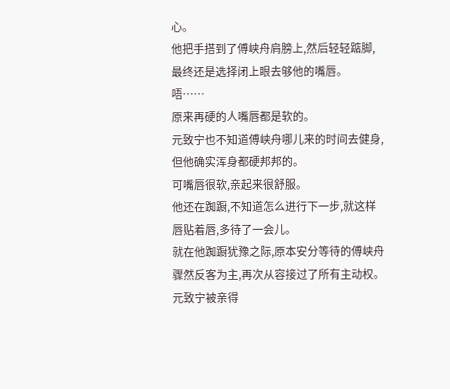心。
他把手搭到了傅峡舟肩膀上,然后轻轻踮脚,最终还是选择闭上眼去够他的嘴唇。
唔……
原来再硬的人嘴唇都是软的。
元致宁也不知道傅峡舟哪儿来的时间去健身,但他确实浑身都硬邦邦的。
可嘴唇很软,亲起来很舒服。
他还在踟蹰,不知道怎么进行下一步,就这样唇贴着唇,多待了一会儿。
就在他踟蹰犹豫之际,原本安分等待的傅峡舟骤然反客为主,再次从容接过了所有主动权。
元致宁被亲得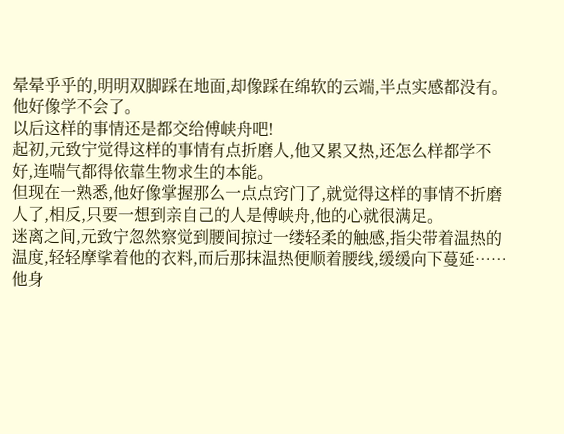晕晕乎乎的,明明双脚踩在地面,却像踩在绵软的云端,半点实感都没有。
他好像学不会了。
以后这样的事情还是都交给傅峡舟吧!
起初,元致宁觉得这样的事情有点折磨人,他又累又热,还怎么样都学不好,连喘气都得依靠生物求生的本能。
但现在一熟悉,他好像掌握那么一点点窍门了,就觉得这样的事情不折磨人了,相反,只要一想到亲自己的人是傅峡舟,他的心就很满足。
迷离之间,元致宁忽然察觉到腰间掠过一缕轻柔的触感,指尖带着温热的温度,轻轻摩挲着他的衣料,而后那抹温热便顺着腰线,缓缓向下蔓延……
他身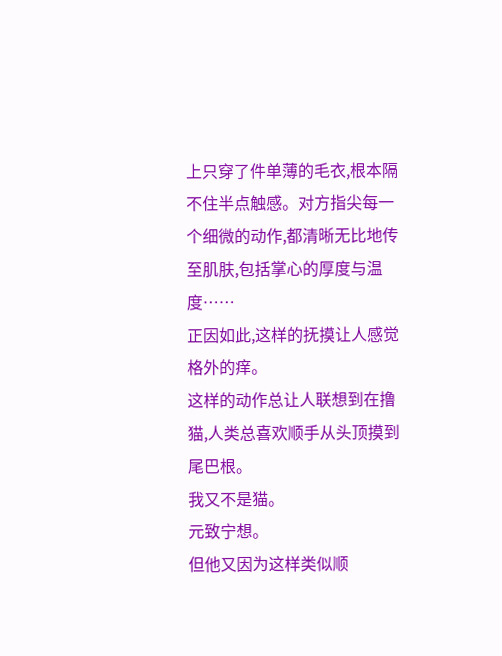上只穿了件单薄的毛衣,根本隔不住半点触感。对方指尖每一个细微的动作,都清晰无比地传至肌肤,包括掌心的厚度与温度……
正因如此,这样的抚摸让人感觉格外的痒。
这样的动作总让人联想到在撸猫,人类总喜欢顺手从头顶摸到尾巴根。
我又不是猫。
元致宁想。
但他又因为这样类似顺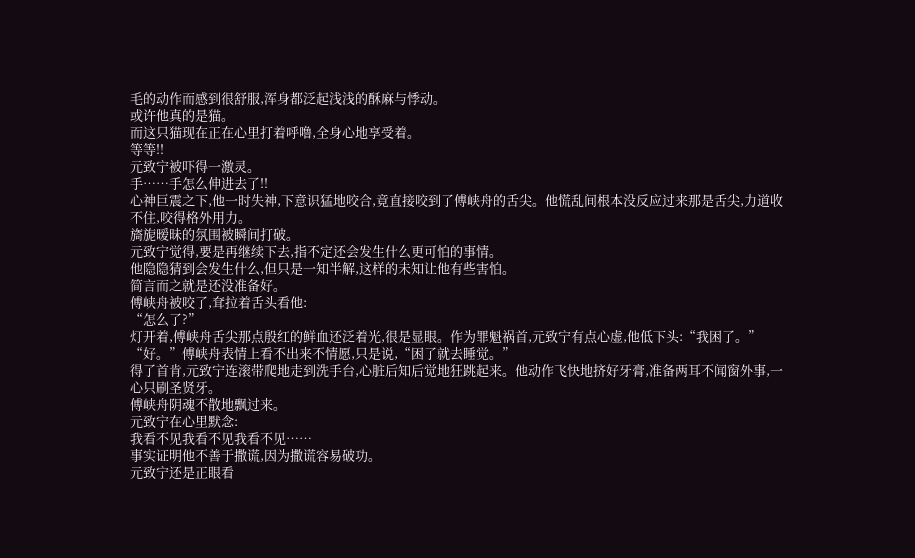毛的动作而感到很舒服,浑身都泛起浅浅的酥麻与悸动。
或许他真的是猫。
而这只猫现在正在心里打着呼噜,全身心地享受着。
等等!!
元致宁被吓得一激灵。
手……手怎么伸进去了!!
心神巨震之下,他一时失神,下意识猛地咬合,竟直接咬到了傅峡舟的舌尖。他慌乱间根本没反应过来那是舌尖,力道收不住,咬得格外用力。
旖旎暧昧的氛围被瞬间打破。
元致宁觉得,要是再继续下去,指不定还会发生什么更可怕的事情。
他隐隐猜到会发生什么,但只是一知半解,这样的未知让他有些害怕。
简言而之就是还没准备好。
傅峡舟被咬了,耷拉着舌头看他:
“怎么了?”
灯开着,傅峡舟舌尖那点殷红的鲜血还泛着光,很是显眼。作为罪魁祸首,元致宁有点心虚,他低下头:“我困了。”
“好。”傅峡舟表情上看不出来不情愿,只是说,“困了就去睡觉。”
得了首肯,元致宁连滚带爬地走到洗手台,心脏后知后觉地狂跳起来。他动作飞快地挤好牙膏,准备两耳不闻窗外事,一心只刷圣贤牙。
傅峡舟阴魂不散地飘过来。
元致宁在心里默念:
我看不见我看不见我看不见……
事实证明他不善于撒谎,因为撒谎容易破功。
元致宁还是正眼看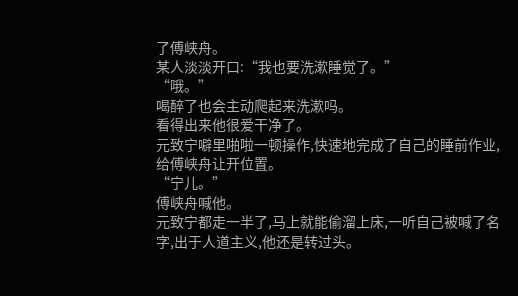了傅峡舟。
某人淡淡开口:“我也要洗漱睡觉了。”
“哦。”
喝醉了也会主动爬起来洗漱吗。
看得出来他很爱干净了。
元致宁噼里啪啦一顿操作,快速地完成了自己的睡前作业,给傅峡舟让开位置。
“宁儿。”
傅峡舟喊他。
元致宁都走一半了,马上就能偷溜上床,一听自己被喊了名字,出于人道主义,他还是转过头。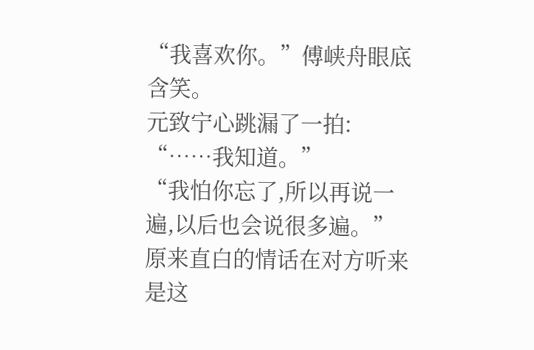“我喜欢你。”傅峡舟眼底含笑。
元致宁心跳漏了一拍:
“……我知道。”
“我怕你忘了,所以再说一遍,以后也会说很多遍。”
原来直白的情话在对方听来是这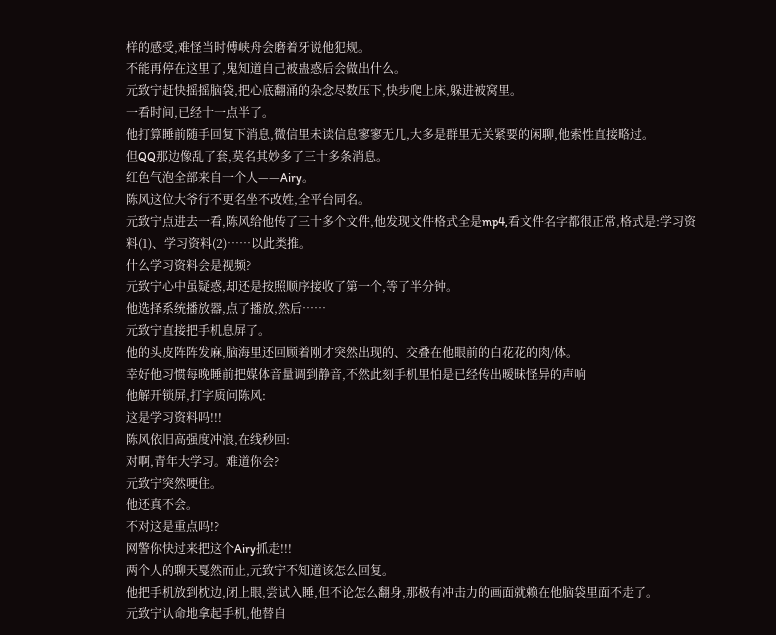样的感受,难怪当时傅峡舟会磨着牙说他犯规。
不能再停在这里了,鬼知道自己被蛊惑后会做出什么。
元致宁赶快摇摇脑袋,把心底翻涌的杂念尽数压下,快步爬上床,躲进被窝里。
一看时间,已经十一点半了。
他打算睡前随手回复下消息,微信里未读信息寥寥无几,大多是群里无关紧要的闲聊,他索性直接略过。
但QQ那边像乱了套,莫名其妙多了三十多条消息。
红色气泡全部来自一个人——Airy。
陈风这位大爷行不更名坐不改姓,全平台同名。
元致宁点进去一看,陈风给他传了三十多个文件,他发现文件格式全是mp4,看文件名字都很正常,格式是:学习资料(1)、学习资料(2)……以此类推。
什么学习资料会是视频?
元致宁心中虽疑惑,却还是按照顺序接收了第一个,等了半分钟。
他选择系统播放器,点了播放,然后……
元致宁直接把手机息屏了。
他的头皮阵阵发麻,脑海里还回顾着刚才突然出现的、交叠在他眼前的白花花的肉/体。
幸好他习惯每晚睡前把媒体音量调到静音,不然此刻手机里怕是已经传出暧昧怪异的声响
他解开锁屏,打字质问陈风:
这是学习资料吗!!!
陈风依旧高强度冲浪,在线秒回:
对啊,青年大学习。难道你会?
元致宁突然哽住。
他还真不会。
不对这是重点吗!?
网警你快过来把这个Airy抓走!!!
两个人的聊天戛然而止,元致宁不知道该怎么回复。
他把手机放到枕边,闭上眼,尝试入睡,但不论怎么翻身,那极有冲击力的画面就赖在他脑袋里面不走了。
元致宁认命地拿起手机,他替自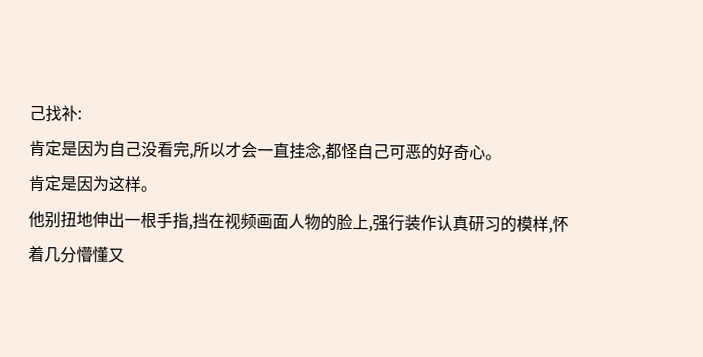己找补:
肯定是因为自己没看完,所以才会一直挂念,都怪自己可恶的好奇心。
肯定是因为这样。
他别扭地伸出一根手指,挡在视频画面人物的脸上,强行装作认真研习的模样,怀着几分懵懂又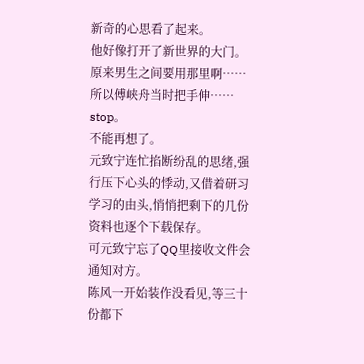新奇的心思看了起来。
他好像打开了新世界的大门。
原来男生之间要用那里啊……所以傅峡舟当时把手伸……
stop。
不能再想了。
元致宁连忙掐断纷乱的思绪,强行压下心头的悸动,又借着研习学习的由头,悄悄把剩下的几份资料也逐个下载保存。
可元致宁忘了QQ里接收文件会通知对方。
陈风一开始装作没看见,等三十份都下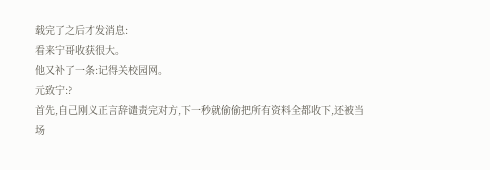载完了之后才发消息:
看来宁哥收获很大。
他又补了一条:记得关校园网。
元致宁:?
首先,自己刚义正言辞谴责完对方,下一秒就偷偷把所有资料全都收下,还被当场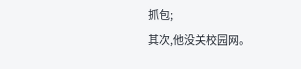抓包;
其次,他没关校园网。